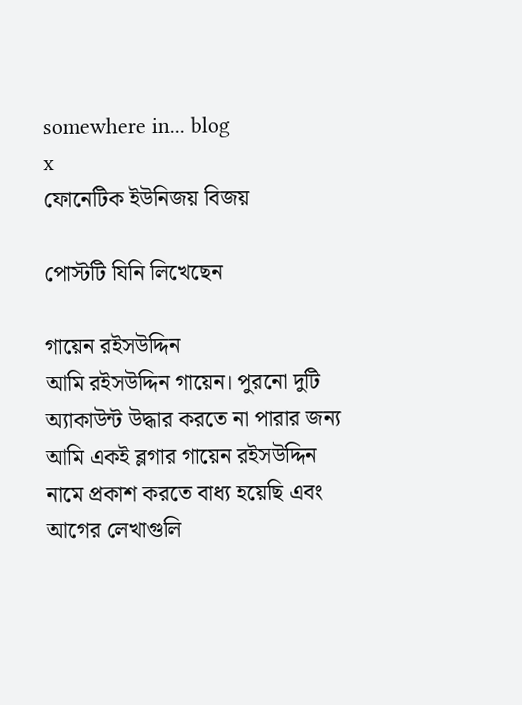somewhere in... blog
x
ফোনেটিক ইউনিজয় বিজয়

পোস্টটি যিনি লিখেছেন

গায়েন রইসউদ্দিন
আমি রইসউদ্দিন গায়েন। পুরনো দুটি অ্যাকাউন্ট উদ্ধার করতে না পারার জন্য আমি একই ব্লগার গায়েন রইসউদ্দিন নামে প্রকাশ করতে বাধ্য হয়েছি এবং আগের লেখাগুলি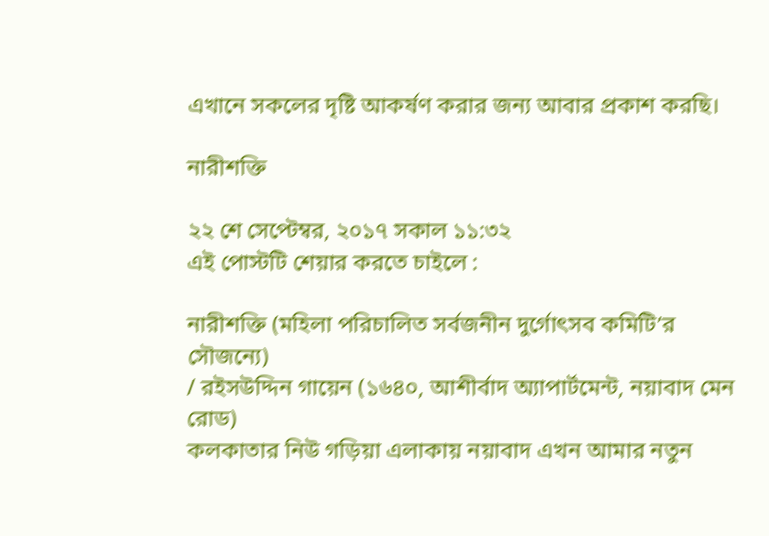এখানে সকলের দৃষ্টি আকর্ষণ করার জন্য আবার প্রকাশ করছি।

নারীশক্তি

২২ শে সেপ্টেম্বর, ২০১৭ সকাল ১১:৩২
এই পোস্টটি শেয়ার করতে চাইলে :

নারীশক্তি (মহিলা পরিচালিত সর্বজনীন দুর্গোৎসব কমিটি’র সৌজন্যে)
/ রইসউদ্দিন গায়েন (১৬৪০, আশীর্বাদ অ্যাপার্টমেন্ট, নয়াবাদ মেন রোড)
কলকাতার নিউ গড়িয়া এলাকায় নয়াবাদ এখন আমার নতুন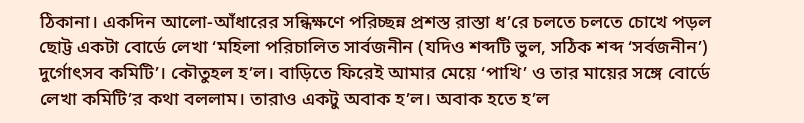ঠিকানা। একদিন আলো-আঁধারের সন্ধিক্ষণে পরিচ্ছন্ন প্রশস্ত রাস্তা ধ’রে চলতে চলতে চোখে পড়ল ছোট্ট একটা বোর্ডে লেখা ‘মহিলা পরিচালিত সার্বজনীন (যদিও শব্দটি ভুল, সঠিক শব্দ ‘সর্বজনীন’) দুর্গোৎসব কমিটি’। কৌতুহল হ’ল। বাড়িতে ফিরেই আমার মেয়ে ‘পাখি’ ও তার মায়ের সঙ্গে বোর্ডে লেখা কমিটি’র কথা বললাম। তারাও একটু অবাক হ’ল। অবাক হতে হ’ল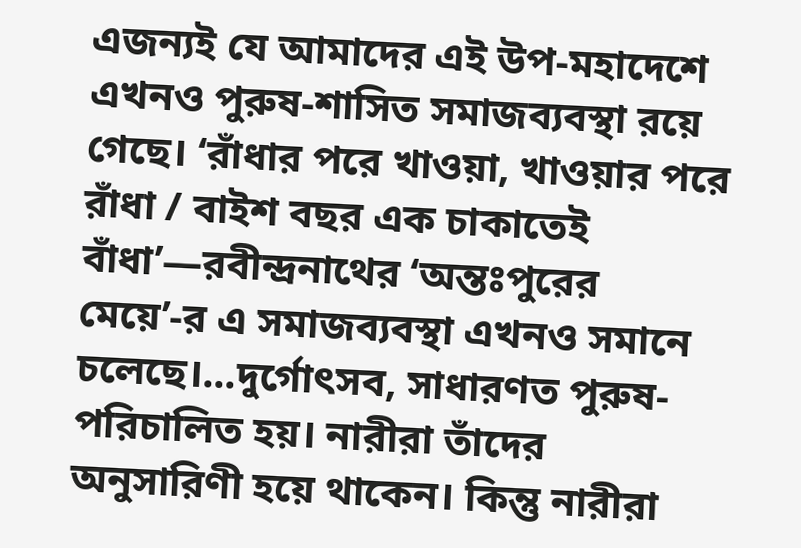এজন্যই যে আমাদের এই উপ-মহাদেশে এখনও পুরুষ-শাসিত সমাজব্যবস্থা রয়ে গেছে। ‘রাঁধার পরে খাওয়া, খাওয়ার পরে রাঁধা / বাইশ বছর এক চাকাতেই বাঁধা’—রবীন্দ্রনাথের ‘অন্তঃপুরের মেয়ে’-র এ সমাজব্যবস্থা এখনও সমানে চলেছে।...দুর্গোৎসব, সাধারণত পুরুষ-পরিচালিত হয়। নারীরা তাঁদের অনুসারিণী হয়ে থাকেন। কিন্তু নারীরা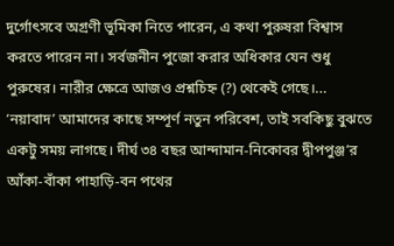দুর্গোৎসবে অগ্রণী ভূমিকা নিতে পারেন, এ কথা পুরুষরা বিশ্বাস করতে পারেন না। সর্বজনীন পুজো করার অধিকার যেন শুধু পুরুষের। নারীর ক্ষেত্রে আজও প্রশ্নচিহ্ন (?) থেকেই গেছে।...
‘নয়াবাদ’ আমাদের কাছে সম্পূর্ণ নতুন পরিবেশ, তাই সবকিছু বুঝতে একটু সময় লাগছে। দীর্ঘ ৩৪ বছর আন্দামান-নিকোবর দ্বীপপুঞ্জ’র আঁকা-বাঁকা পাহাড়ি-বন পথের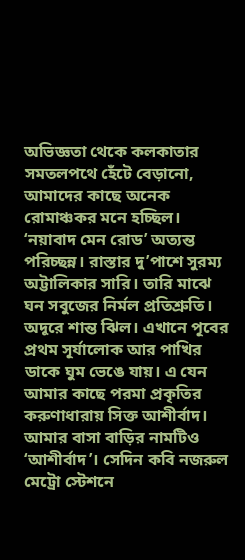অভিজ্ঞতা থেকে কলকাতার সমতলপথে হেঁটে বেড়ানো, আমাদের কাছে অনেক রোমাঞ্চকর মনে হচ্ছিল। ‘নয়াবাদ মেন রোড’ অত্যন্ত পরিচ্ছন্ন। রাস্তার দু’পাশে সুরম্য অট্টালিকার সারি। তারি মাঝে ঘন সবুজের নির্মল প্রতিশ্রুতি। অদূরে শান্ত ঝিল। এখানে পূবের প্রথম সূর্যালোক আর পাখির ডাকে ঘুম ভেঙে যায়। এ যেন আমার কাছে পরমা প্রকৃতির করুণাধারায় সিক্ত আশীর্বাদ।
আমার বাসা বাড়ির নামটিও ‘আশীর্বাদ’। সেদিন কবি নজরুল মেট্রো স্টেশনে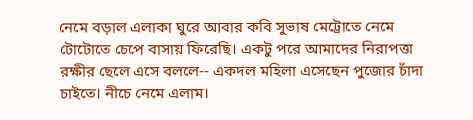নেমে বড়াল এলাকা ঘুরে আবার কবি সুভাষ মেট্রোতে নেমে টোটোতে চেপে বাসায় ফিরেছি। একটু পরে আমাদের নিরাপত্তা রক্ষীর ছেলে এসে বললে-- একদল মহিলা এসেছেন পুজোর চাঁদা চাইতে। নীচে নেমে এলাম।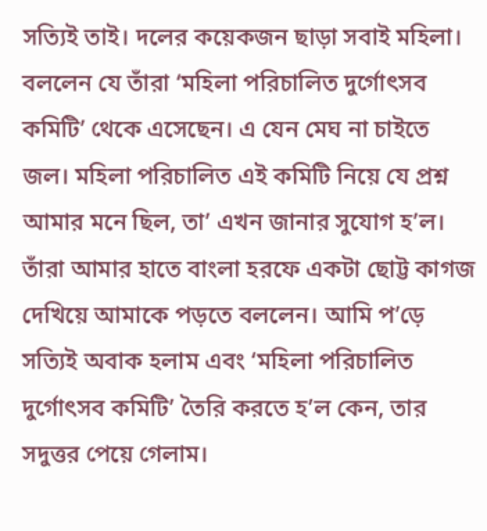সত্যিই তাই। দলের কয়েকজন ছাড়া সবাই মহিলা। বললেন যে তাঁরা ‘মহিলা পরিচালিত দুর্গোৎসব কমিটি’ থেকে এসেছেন। এ যেন মেঘ না চাইতে জল। মহিলা পরিচালিত এই কমিটি নিয়ে যে প্রশ্ন আমার মনে ছিল, তা’ এখন জানার সুযোগ হ’ল। তাঁরা আমার হাতে বাংলা হরফে একটা ছোট্ট কাগজ দেখিয়ে আমাকে পড়তে বললেন। আমি প’ড়ে সত্যিই অবাক হলাম এবং ‘মহিলা পরিচালিত দুর্গোৎসব কমিটি’ তৈরি করতে হ’ল কেন, তার সদুত্তর পেয়ে গেলাম।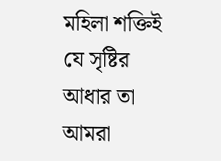মহিলা শক্তিই যে সৃষ্টির আধার তা আমরা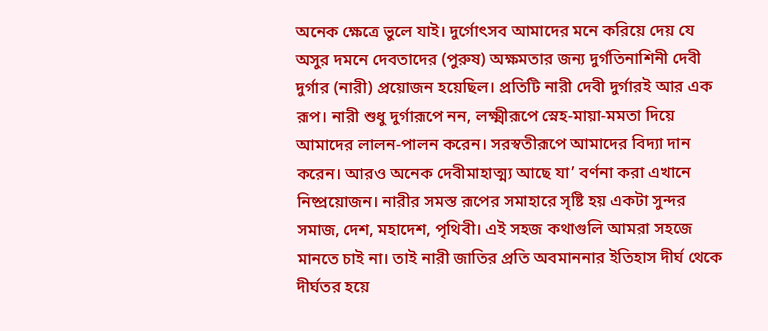অনেক ক্ষেত্রে ভুলে যাই। দুর্গোৎসব আমাদের মনে করিয়ে দেয় যে অসুর দমনে দেবতাদের (পুরুষ) অক্ষমতার জন্য দুর্গতিনাশিনী দেবী দুর্গার (নারী) প্রয়োজন হয়েছিল। প্রতিটি নারী দেবী দুর্গারই আর এক রূপ। নারী শুধু দুর্গারূপে নন, লক্ষ্মীরূপে স্নেহ-মায়া-মমতা দিয়ে আমাদের লালন-পালন করেন। সরস্বতীরূপে আমাদের বিদ্যা দান করেন। আরও অনেক দেবীমাহাত্ম্য আছে যা’ বর্ণনা করা এখানে নিষ্প্রয়োজন। নারীর সমস্ত রূপের সমাহারে সৃষ্টি হয় একটা সুন্দর সমাজ, দেশ, মহাদেশ, পৃথিবী। এই সহজ কথাগুলি আমরা সহজে মানতে চাই না। তাই নারী জাতির প্রতি অবমাননার ইতিহাস দীর্ঘ থেকে দীর্ঘতর হয়ে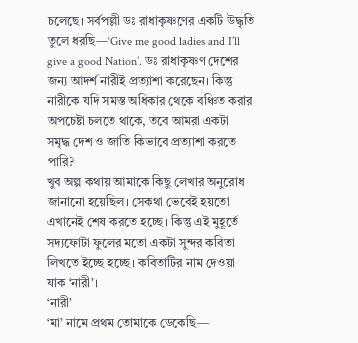চলেছে। সর্বপল্লী ডঃ রাধাকৃষ্ণণের একটি উদ্ধৃতি তুলে ধরছি—‘Give me good ladies and I’ll give a good Nation’. ডঃ রাধাকৃষ্ণণ দেশের জন্য আদর্শ নারীই প্রত্যাশা করেছেন। কিন্তু নারীকে যদি সমস্ত অধিকার থেকে বঞ্চিত করার অপচেষ্টা চলতে থাকে, তবে আমরা একটা সমৃদ্ধ দেশ ও জাতি কিভাবে প্রত্যাশা করতে পারি?
খুব অল্প কথায় আমাকে কিছু লেখার অনুরোধ জানানো হয়েছিল। সেকথা ভেবেই হয়তো এখানেই শেষ করতে হচ্ছে। কিন্তু এই মুহূর্তে সদ্যফোটা ফুলের মতো একটা সুন্দর কবিতা লিখতে ইচ্ছে হচ্ছে। কবিতাটির নাম দেওয়া যাক ‘নারী’।
‘নারী’
‘মা’ নামে প্রথম তোমাকে ডেকেছি—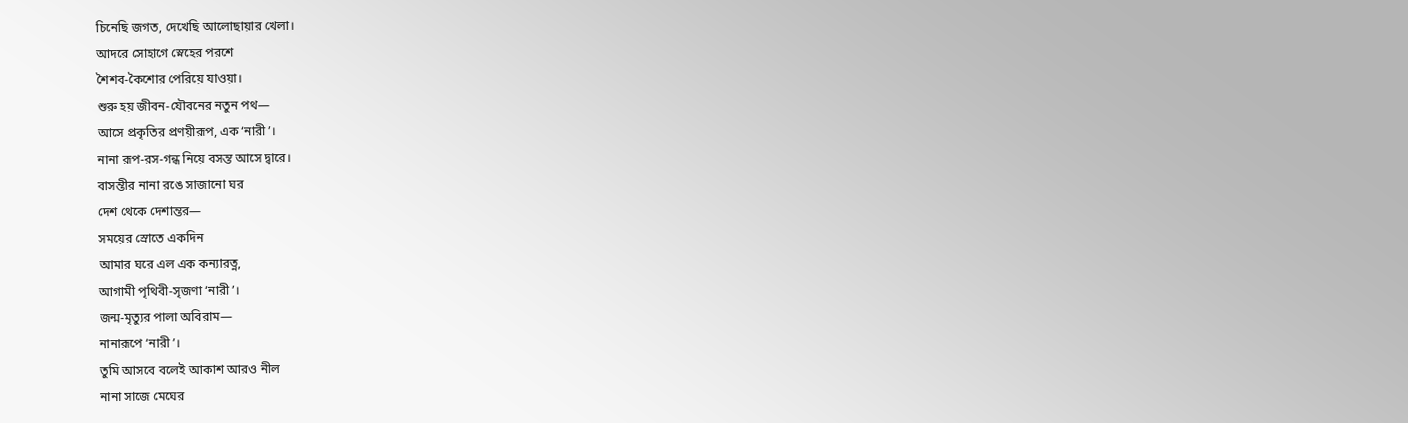চিনেছি জগত, দেখেছি আলোছায়ার খেলা।
আদরে সোহাগে স্নেহের পরশে
শৈশব-কৈশোর পেরিয়ে যাওয়া।
শুরু হয় জীবন-যৌবনের নতুন পথ—
আসে প্রকৃতির প্রণয়ীরূপ, এক ‘নারী’।
নানা রূপ-রস-গন্ধ নিয়ে বসন্ত আসে দ্বারে।
বাসন্তীর নানা রঙে সাজানো ঘর
দেশ থেকে দেশান্তর—
সময়ের স্রোতে একদিন
আমার ঘরে এল এক কন্যারত্ন,
আগামী পৃথিবী-সৃজণা ‘নারী’।
জন্ম-মৃত্যুর পালা অবিরাম—
নানারূপে ‘নারী’।
তুমি আসবে বলেই আকাশ আরও নীল
নানা সাজে মেঘের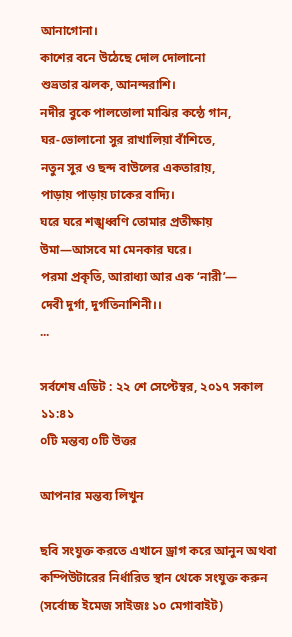আনাগোনা।
কাশের বনে উঠেছে দোল দোলানো
শুভ্রতার ঝলক, আনন্দরাশি।
নদীর বুকে পালতোলা মাঝির কন্ঠে গান,
ঘর-ভোলানো সুর রাখালিয়া বাঁশিতে,
নতুন সুর ও ছন্দ বাউলের একতারায়,
পাড়ায় পাড়ায় ঢাকের বাদ্যি।
ঘরে ঘরে শঙ্খধ্বণি তোমার প্রতীক্ষায়
উমা—আসবে মা মেনকার ঘরে।
পরমা প্রকৃতি, আরাধ্যা আর এক ‘নারী’—
দেবী দুর্গা, দুর্গতিনাশিনী।।
...

সর্বশেষ এডিট : ২২ শে সেপ্টেম্বর, ২০১৭ সকাল ১১:৪১
০টি মন্তব্য ০টি উত্তর

আপনার মন্তব্য লিখুন

ছবি সংযুক্ত করতে এখানে ড্রাগ করে আনুন অথবা কম্পিউটারের নির্ধারিত স্থান থেকে সংযুক্ত করুন (সর্বোচ্চ ইমেজ সাইজঃ ১০ মেগাবাইট)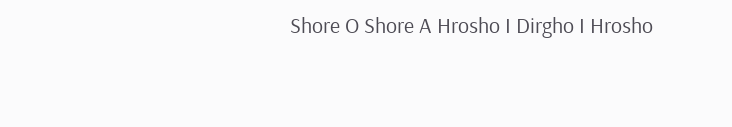Shore O Shore A Hrosho I Dirgho I Hrosho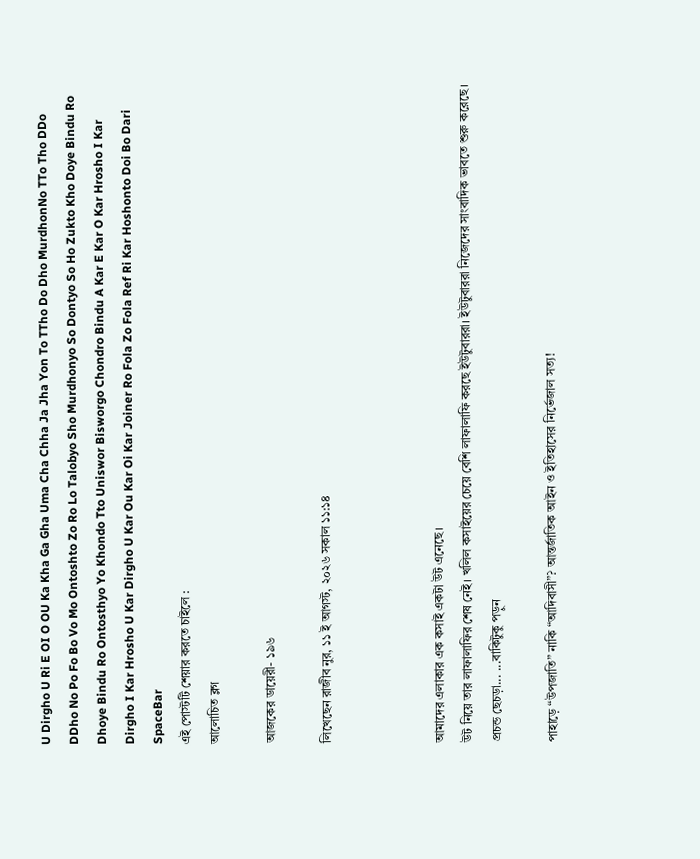U Dirgho U Ri E OI O OU Ka Kha Ga Gha Uma Cha Chha Ja Jha Yon To TTho Do Dho MurdhonNo TTo Tho DDo DDho No Po Fo Bo Vo Mo Ontoshto Zo Ro Lo Talobyo Sho Murdhonyo So Dontyo So Ho Zukto Kho Doye Bindu Ro Dhoye Bindu Ro Ontosthyo Yo Khondo Tto Uniswor Bisworgo Chondro Bindu A Kar E Kar O Kar Hrosho I Kar Dirgho I Kar Hrosho U Kar Dirgho U Kar Ou Kar Oi Kar Joiner Ro Fola Zo Fola Ref Ri Kar Hoshonto Doi Bo Dari SpaceBar
এই পোস্টটি শেয়ার করতে চাইলে :
আলোচিত ব্লগ

আজকের ডায়েরী- ১৯৬

লিখেছেন রাজীব নুর, ১১ ই আগস্ট, ২০২৬ সকাল ১১:১৪



আমাদের এলাকার এক কসাই একটা উট এনেছে।
উট নিয়ে তার লাফালাফির শেষ নেই। খলিল কসাইয়ের চেয়ে বেশি লাফালাফি করছে ইউটুবাররা। ইউটুবাররা নিজেদের সাংবাদিক ভাবতে শুরু করেছে। প্রচন্ড ছেচড়া... ...বাকিটুকু পড়ুন

পাহাড়ে “উপজাতি” নাকি “আদিবাসী”? আন্তর্জাতিক আইন ও ইতিহাসের নির্ভেজাল সত্য!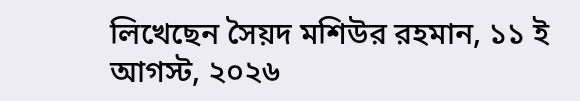লিখেছেন সৈয়দ মশিউর রহমান, ১১ ই আগস্ট, ২০২৬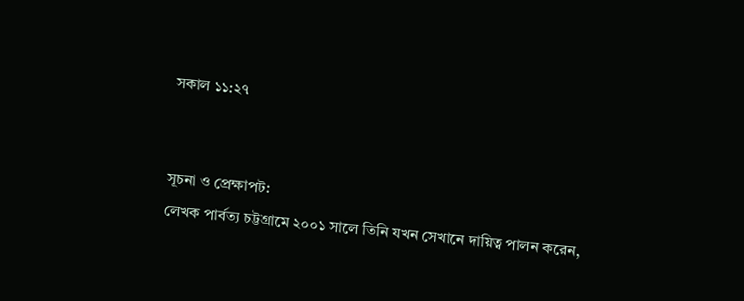সকাল ১১:২৭


সূচনা ও প্রেক্ষাপট:
লেখক পার্বত্য চট্টগ্রামে ২০০১ সালে তিনি যখন সেখানে দায়িত্ব পালন করেন,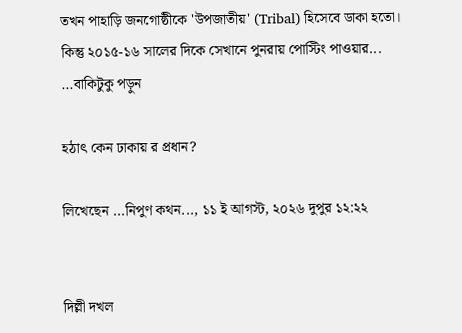তখন পাহাড়ি জনগোষ্ঠীকে 'উপজাতীয়' (Tribal) হিসেবে ডাকা হতো। কিন্তু ২০১৫-১৬ সালের দিকে সেখানে পুনরায় পোস্টিং পাওয়ার... ...বাকিটুকু পড়ুন

হঠাৎ কেন ঢাকায় র প্রধান?

লিখেছেন ...নিপুণ কথন..., ১১ ই আগস্ট, ২০২৬ দুপুর ১২:২২


দিল্লী দখল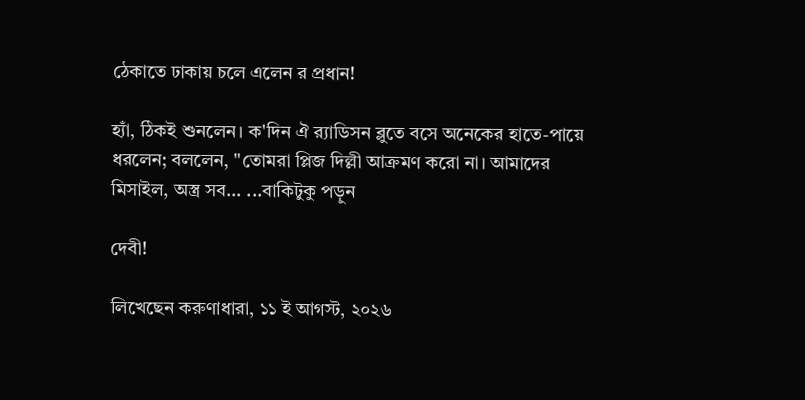ঠেকাতে ঢাকায় চলে এলেন র প্রধান!

হ্যাঁ, ঠিকই শুনলেন। ক'দিন ঐ র‍্যাডিসন ব্লুতে বসে অনেকের হাতে-পায়ে ধরলেন; বললেন, "তোমরা প্লিজ দিল্লী আক্রমণ করো না। আমাদের মিসাইল, অস্ত্র সব... ...বাকিটুকু পড়ুন

দেবী!

লিখেছেন করুণাধারা, ১১ ই আগস্ট, ২০২৬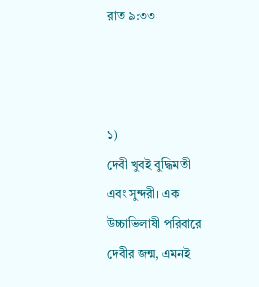রাত ৯:৩৩



১)
দেবী খুবই বুদ্ধিমতী এবং সুন্দরী। এক উচ্চাভিলাষী পরিবারে দেবীর জন্ম, এমনই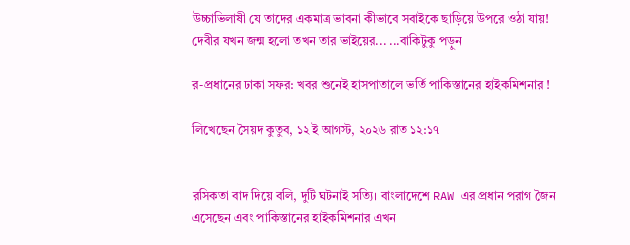উচ্চাভিলাষী যে তাদের একমাত্র ভাবনা কীভাবে সবাইকে ছাড়িয়ে উপরে ওঠা যায়! দেবীর যখন জন্ম হলো তখন তার ভাইয়ের... ...বাকিটুকু পড়ুন

র-প্রধানের ঢাকা সফর: খবর শুনেই হাসপাতালে ভর্তি পাকিস্তানের হাইকমিশনার !

লিখেছেন সৈয়দ কুতুব, ১২ ই আগস্ট, ২০২৬ রাত ১২:১৭


রসিকতা বাদ দিয়ে বলি, দুটি ঘটনাই সত্যি। বাংলাদেশে RAW এর প্রধান পরাগ জৈন এসেছেন এবং পাকিস্তানের হাইকমিশনার এখন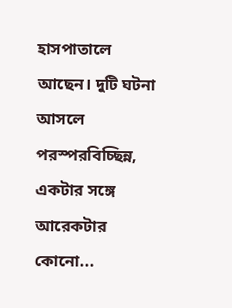হাসপাতালে আছেন। দুটি ঘটনা আসলে পরস্পরবিচ্ছিন্ন, একটার সঙ্গে আরেকটার কোনো...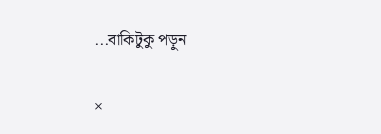...বাকিটুকু পড়ুন

×